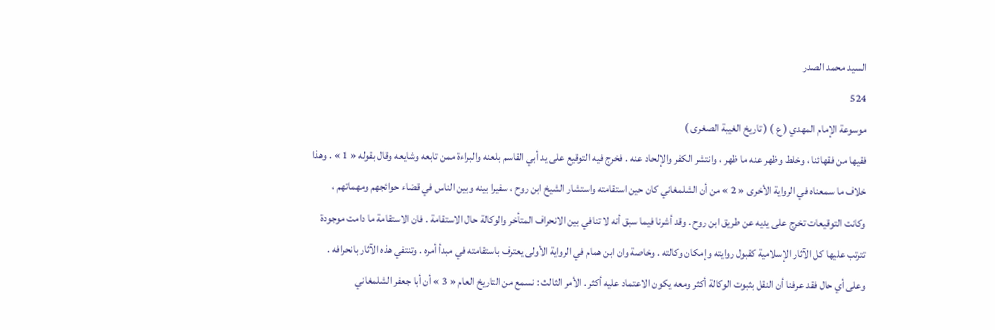السيد محمد الصدر
524
موسوعة الإمام المهدي ( ع ) ( تاريخ الغيبة الصغرى )
فقيها من فقهائنا ، وخلط وظهر عنه ما ظهر ، وانتشر الكفر والإلحاد عنه . فخرج فيه التوقيع على يد أبي القاسم بلعنه والبراءة ممن تابعه وشايعه وقال بقوله « 1 » . وهذا خلاف ما سمعناه في الرواية الأخرى « 2 » من أن الشلمغاني كان حين استقامته واستشار الشيخ ابن روح ، سفيرا بينه وبين الناس في قضاء حوائجهم ومهماتهم ، وكانت التوقيعات تخرج على يديه عن طريق ابن روح . وقد أشرنا فيما سبق أنه لا تنافي بين الانحراف المتأخر والوكالة حال الاستقامة . فان الاستقامة ما دامت موجودة تترتب عليها كل الآثار الإسلامية كقبول روايته وإمكان وكالته . وخاصة وان ابن همام في الرواية الأولى يعترف باستقامته في مبدأ أمره . وتنتفي هذه الآثار بانحرافه . وعلى أي حال فقد عرفنا أن النقل بثبوت الوكالة أكثر ومعه يكون الاعتماد عليه أكثر . الأمر الثالث : نسمع من التاريخ العام « 3 » أن أبا جعفر الشلمغاني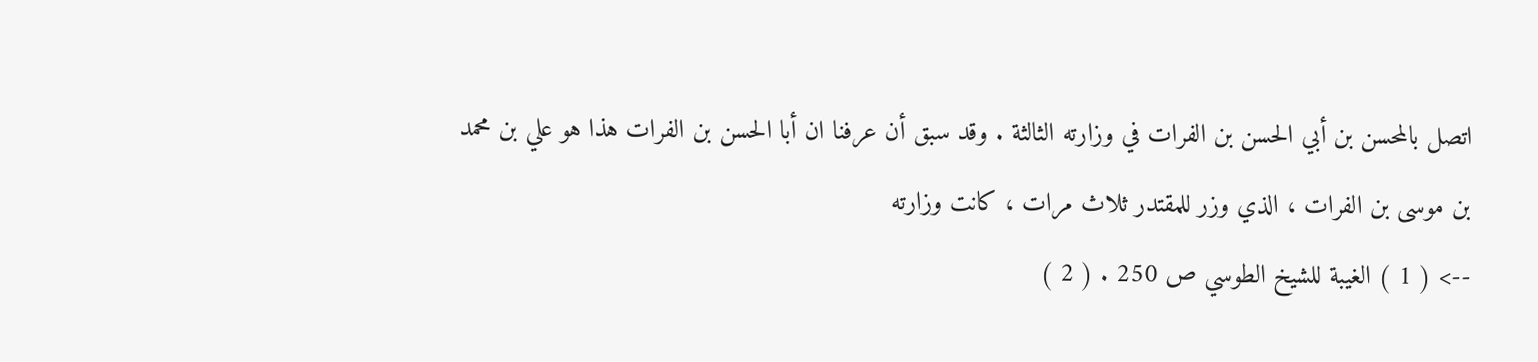اتصل بالمحسن بن أبي الحسن بن الفرات في وزارته الثالثة . وقد سبق أن عرفنا ان أبا الحسن بن الفرات هذا هو علي بن محمد بن موسى بن الفرات ، الذي وزر للمقتدر ثلاث مرات ، كانت وزارته
--> ( 1 ) الغيبة للشيخ الطوسي ص 250 . ( 2 )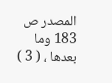المصدر ص 183 وما بعدها ، ( 3 )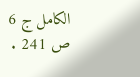الكامل ج 6 ص 241 .